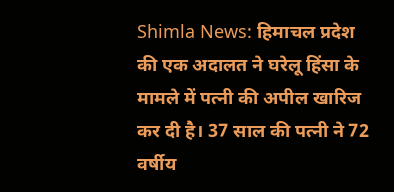Shimla News: हिमाचल प्रदेश की एक अदालत ने घरेलू हिंसा के मामले में पत्नी की अपील खारिज कर दी है। 37 साल की पत्नी ने 72 वर्षीय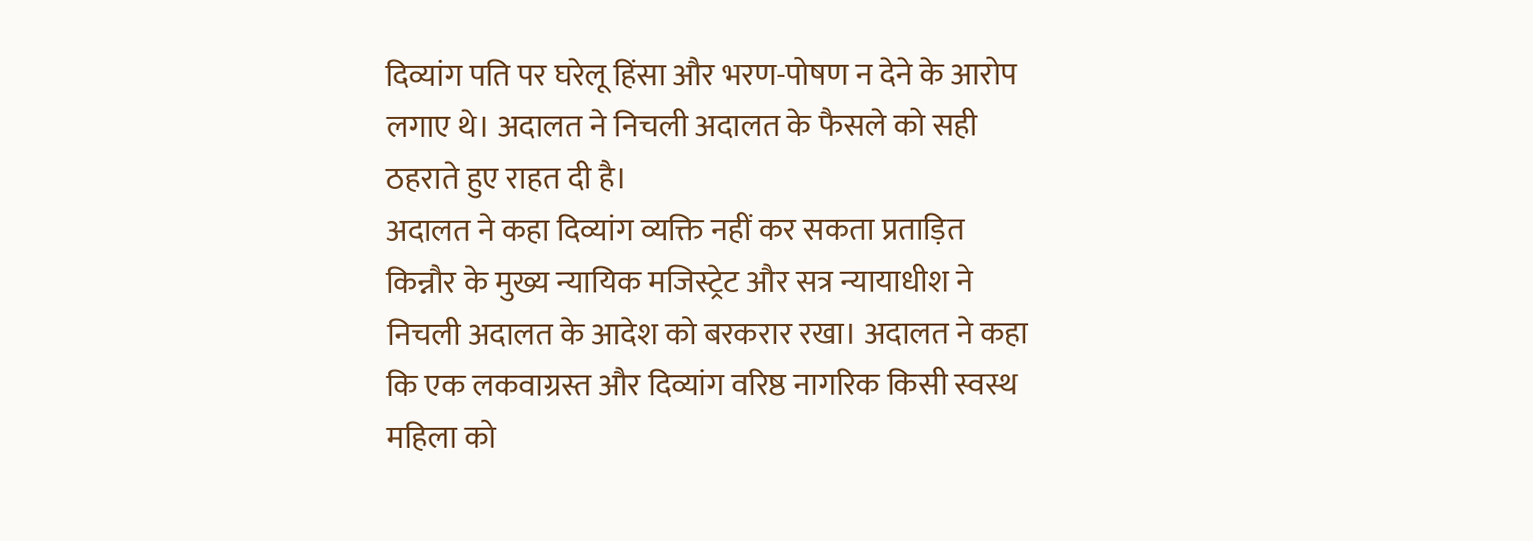दिव्यांग पति पर घरेलू हिंसा और भरण-पोषण न देने के आरोप लगाए थे। अदालत ने निचली अदालत के फैसले को सही ठहराते हुए राहत दी है।
अदालत ने कहा दिव्यांग व्यक्ति नहीं कर सकता प्रताड़ित
किन्नौर के मुख्य न्यायिक मजिस्ट्रेट और सत्र न्यायाधीश ने निचली अदालत के आदेश को बरकरार रखा। अदालत ने कहा कि एक लकवाग्रस्त और दिव्यांग वरिष्ठ नागरिक किसी स्वस्थ महिला को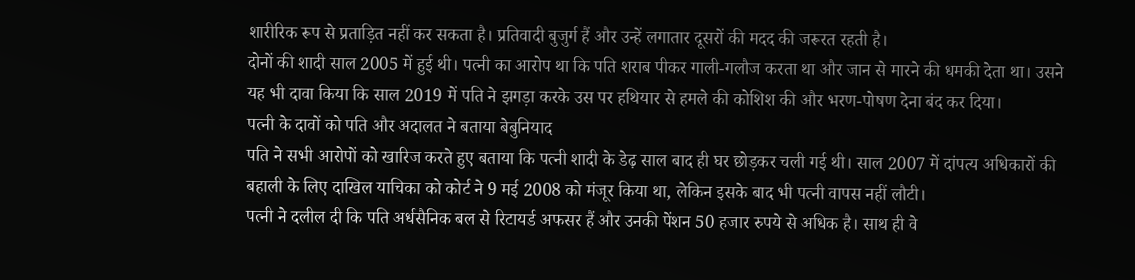शारीरिक रूप से प्रताड़ित नहीं कर सकता है। प्रतिवादी बुजुर्ग हैं और उन्हें लगातार दूसरों की मदद की जरूरत रहती है।
दोनों की शादी साल 2005 में हुई थी। पत्नी का आरोप था कि पति शराब पीकर गाली-गलौज करता था और जान से मारने की धमकी देता था। उसने यह भी दावा किया कि साल 2019 में पति ने झगड़ा करके उस पर हथियार से हमले की कोशिश की और भरण-पोषण देना बंद कर दिया।
पत्नी के दावों को पति और अदालत ने बताया बेबुनियाद
पति ने सभी आरोपों को खारिज करते हुए बताया कि पत्नी शादी के डेढ़ साल बाद ही घर छोड़कर चली गई थी। साल 2007 में दांपत्य अधिकारों की बहाली के लिए दाखिल याचिका को कोर्ट ने 9 मई 2008 को मंजूर किया था, लेकिन इसके बाद भी पत्नी वापस नहीं लौटी।
पत्नी ने दलील दी कि पति अर्धसैनिक बल से रिटायर्ड अफसर हैं और उनकी पेंशन 50 हजार रुपये से अधिक है। साथ ही वे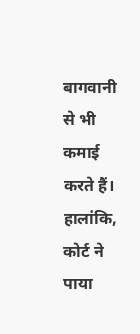बागवानी से भी कमाई करते हैं। हालांकि, कोर्ट ने पाया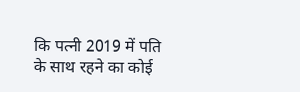कि पत्नी 2019 में पति के साथ रहने का कोई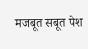मजबूत सबूत पेश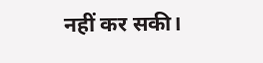नहीं कर सकी।